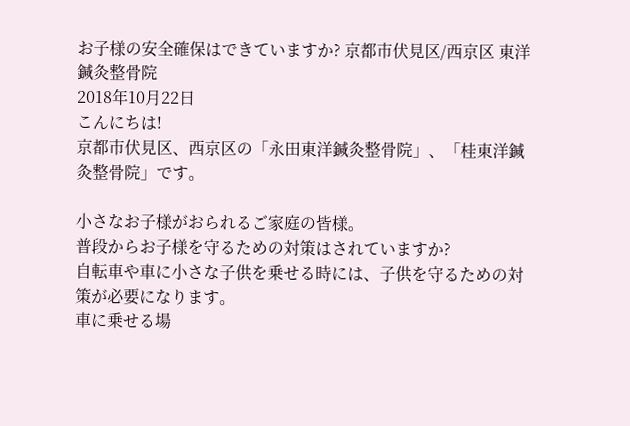お子様の安全確保はできていますか? 京都市伏見区/西京区 東洋鍼灸整骨院
2018年10月22日
こんにちは!
京都市伏見区、西京区の「永田東洋鍼灸整骨院」、「桂東洋鍼灸整骨院」です。

小さなお子様がおられるご家庭の皆様。
普段からお子様を守るための対策はされていますか?
自転車や車に小さな子供を乗せる時には、子供を守るための対策が必要になります。
車に乗せる場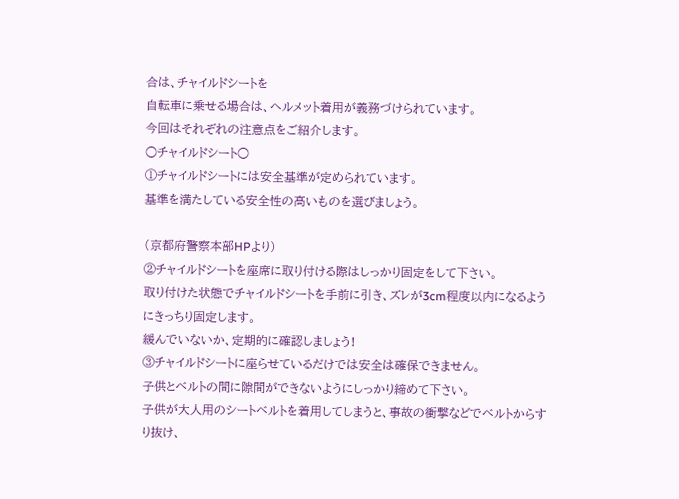合は、チャイルドシートを
自転車に乗せる場合は、ヘルメット着用が義務づけられています。
今回はそれぞれの注意点をご紹介します。
○チャイルドシート○
①チャイルドシートには安全基準が定められています。
基準を満たしている安全性の高いものを選びましょう。

(京都府警察本部HPより)
②チャイルドシートを座席に取り付ける際はしっかり固定をして下さい。
取り付けた状態でチャイルドシートを手前に引き、ズレが3cm程度以内になるようにきっちり固定します。
緩んでいないか、定期的に確認しましょう!
③チャイルドシートに座らせているだけでは安全は確保できません。
子供とベルトの間に隙間ができないようにしっかり締めて下さい。
子供が大人用のシートベルトを着用してしまうと、事故の衝撃などでベルトからすり抜け、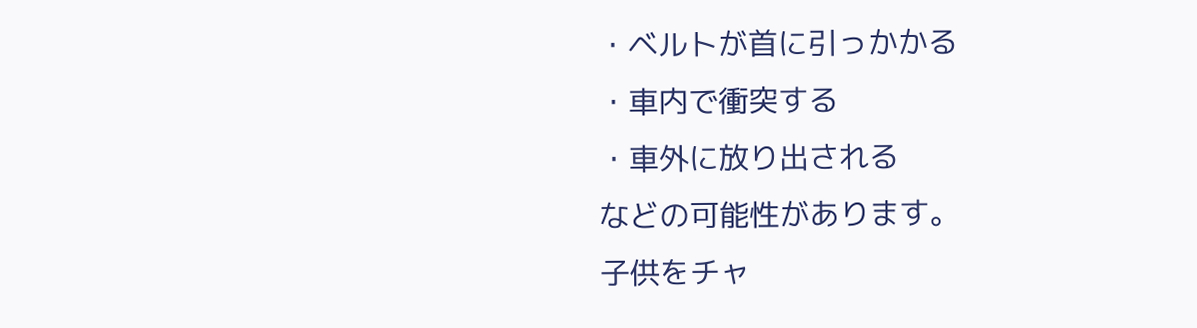・ベルトが首に引っかかる
・車内で衝突する
・車外に放り出される
などの可能性があります。
子供をチャ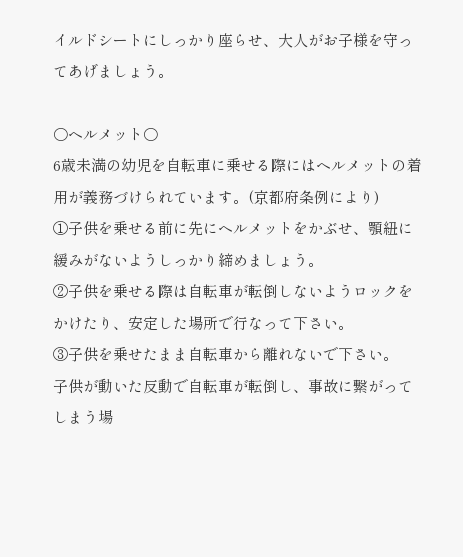イルドシートにしっかり座らせ、大人がお子様を守ってあげましょう。

○ヘルメット○
6歳未満の幼児を自転車に乗せる際にはヘルメットの着用が義務づけられています。(京都府条例により)
①子供を乗せる前に先にヘルメットをかぶせ、顎紐に緩みがないようしっかり締めましょう。
②子供を乗せる際は自転車が転倒しないようロックをかけたり、安定した場所で行なって下さい。
③子供を乗せたまま自転車から離れないで下さい。
子供が動いた反動で自転車が転倒し、事故に繋がってしまう場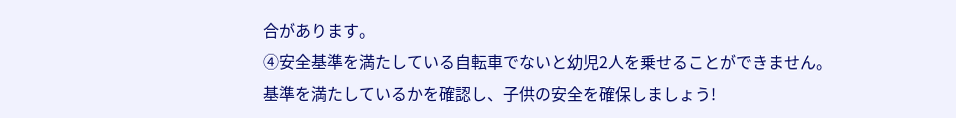合があります。
④安全基準を満たしている自転車でないと幼児2人を乗せることができません。
基準を満たしているかを確認し、子供の安全を確保しましょう!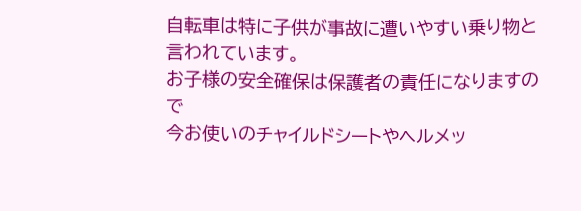自転車は特に子供が事故に遭いやすい乗り物と言われています。
お子様の安全確保は保護者の責任になりますので
今お使いのチャイルドシートやヘルメッ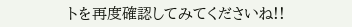トを再度確認してみてくださいね!!